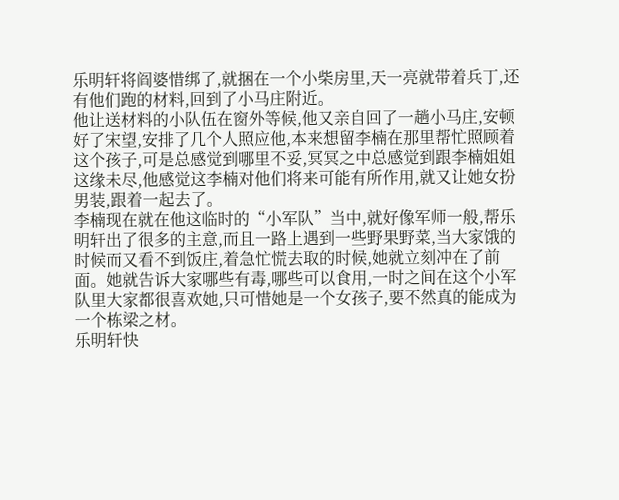乐明轩将阎婆惜绑了,就捆在一个小柴房里,天一亮就带着兵丁,还有他们跑的材料,回到了小马庄附近。
他让送材料的小队伍在窗外等候,他又亲自回了一趟小马庄,安顿好了宋望,安排了几个人照应他,本来想留李楠在那里帮忙照顾着这个孩子,可是总感觉到哪里不妥,冥冥之中总感觉到跟李楠姐姐这缘未尽,他感觉这李楠对他们将来可能有所作用,就又让她女扮男装,跟着一起去了。
李楠现在就在他这临时的“小军队”当中,就好像军师一般,帮乐明轩出了很多的主意,而且一路上遇到一些野果野菜,当大家饿的时候而又看不到饭庄,着急忙慌去取的时候,她就立刻冲在了前面。她就告诉大家哪些有毒,哪些可以食用,一时之间在这个小军队里大家都很喜欢她,只可惜她是一个女孩子,要不然真的能成为一个栋梁之材。
乐明轩快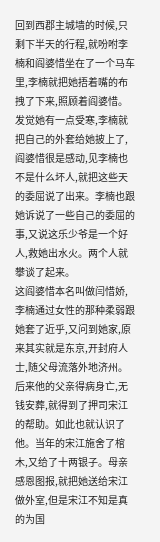回到西郡主城墙的时候,只剩下半天的行程,就吩咐李楠和阎婆惜坐在了一个马车里,李楠就把她捂着嘴的布拽了下来,照顾着阎婆惜。
发觉她有一点受寒,李楠就把自己的外套给她披上了,阎婆惜很是感动,见李楠也不是什么坏人,就把这些天的委屈说了出来。李楠也跟她诉说了一些自己的委屈的事,又说这乐少爷是一个好人,救她出水火。两个人就攀谈了起来。
这阎婆惜本名叫做闫惜娇,李楠通过女性的那种柔弱跟她套了近乎,又问到她家,原来其实就是东京,开封府人士,随父母流落外地济州。后来他的父亲得病身亡,无钱安葬,就得到了押司宋江的帮助。如此也就认识了他。当年的宋江施舍了棺木,又给了十两银子。母亲感恩图报,就把她送给宋江做外室,但是宋江不知是真的为国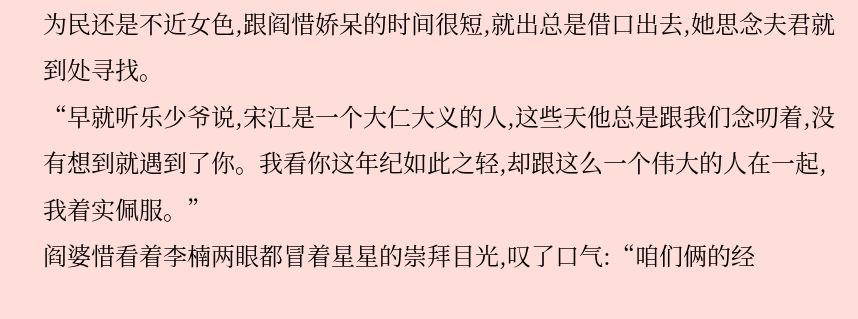为民还是不近女色,跟阎惜娇呆的时间很短,就出总是借口出去,她思念夫君就到处寻找。
“早就听乐少爷说,宋江是一个大仁大义的人,这些天他总是跟我们念叨着,没有想到就遇到了你。我看你这年纪如此之轻,却跟这么一个伟大的人在一起,我着实佩服。”
阎婆惜看着李楠两眼都冒着星星的崇拜目光,叹了口气:“咱们俩的经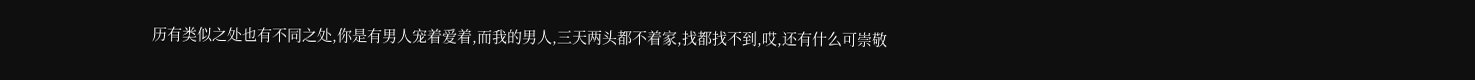历有类似之处也有不同之处,你是有男人宠着爱着,而我的男人,三天两头都不着家,找都找不到,哎,还有什么可崇敬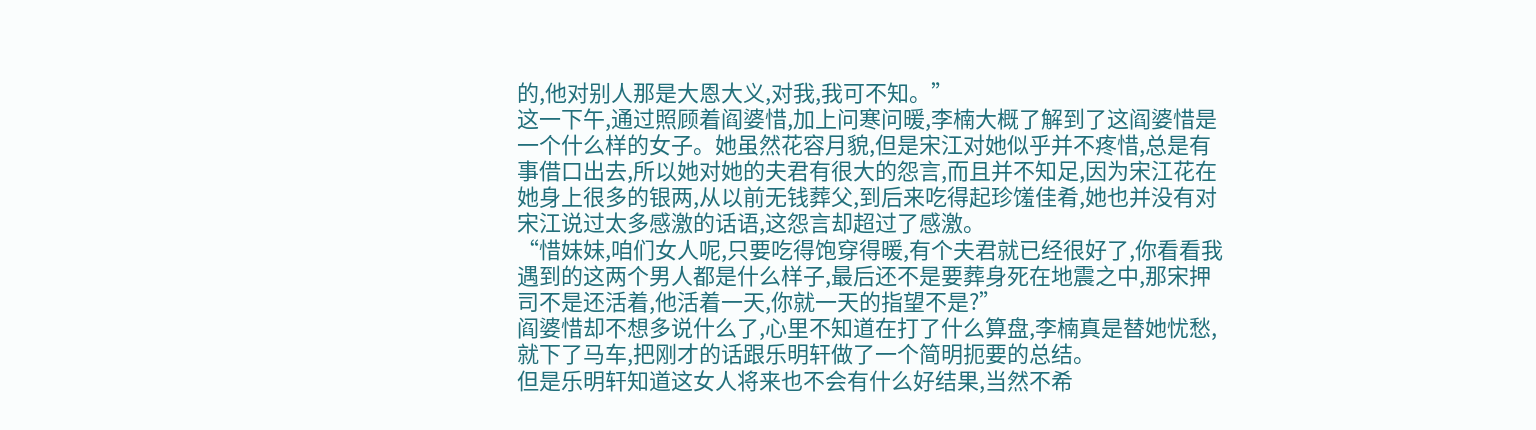的,他对别人那是大恩大义,对我,我可不知。”
这一下午,通过照顾着阎婆惜,加上问寒问暖,李楠大概了解到了这阎婆惜是一个什么样的女子。她虽然花容月貌,但是宋江对她似乎并不疼惜,总是有事借口出去,所以她对她的夫君有很大的怨言,而且并不知足,因为宋江花在她身上很多的银两,从以前无钱葬父,到后来吃得起珍馐佳肴,她也并没有对宋江说过太多感激的话语,这怨言却超过了感激。
“惜妹妹,咱们女人呢,只要吃得饱穿得暖,有个夫君就已经很好了,你看看我遇到的这两个男人都是什么样子,最后还不是要葬身死在地震之中,那宋押司不是还活着,他活着一天,你就一天的指望不是?”
阎婆惜却不想多说什么了,心里不知道在打了什么算盘,李楠真是替她忧愁,就下了马车,把刚才的话跟乐明轩做了一个简明扼要的总结。
但是乐明轩知道这女人将来也不会有什么好结果,当然不希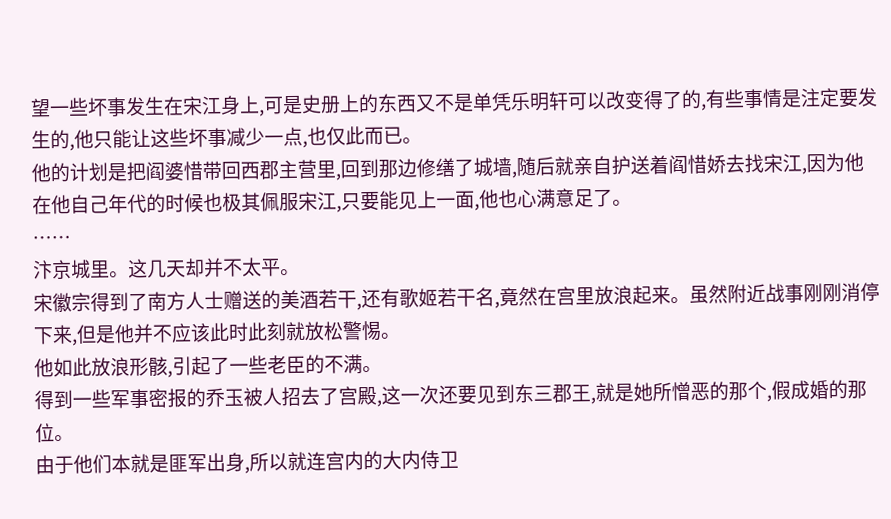望一些坏事发生在宋江身上,可是史册上的东西又不是单凭乐明轩可以改变得了的,有些事情是注定要发生的,他只能让这些坏事减少一点,也仅此而已。
他的计划是把阎婆惜带回西郡主营里,回到那边修缮了城墙,随后就亲自护送着阎惜娇去找宋江,因为他在他自己年代的时候也极其佩服宋江,只要能见上一面,他也心满意足了。
……
汴京城里。这几天却并不太平。
宋徽宗得到了南方人士赠送的美酒若干,还有歌姬若干名,竟然在宫里放浪起来。虽然附近战事刚刚消停下来,但是他并不应该此时此刻就放松警惕。
他如此放浪形骸,引起了一些老臣的不满。
得到一些军事密报的乔玉被人招去了宫殿,这一次还要见到东三郡王,就是她所憎恶的那个,假成婚的那位。
由于他们本就是匪军出身,所以就连宫内的大内侍卫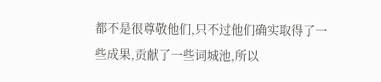都不是很尊敬他们,只不过他们确实取得了一些成果,贡献了一些词城池,所以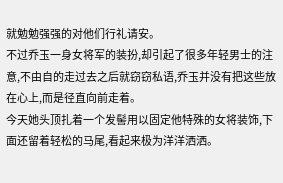就勉勉强强的对他们行礼请安。
不过乔玉一身女将军的装扮,却引起了很多年轻男士的注意,不由自的走过去之后就窃窃私语,乔玉并没有把这些放在心上,而是径直向前走着。
今天她头顶扎着一个发髻用以固定他特殊的女将装饰,下面还留着轻松的马尾,看起来极为洋洋洒洒。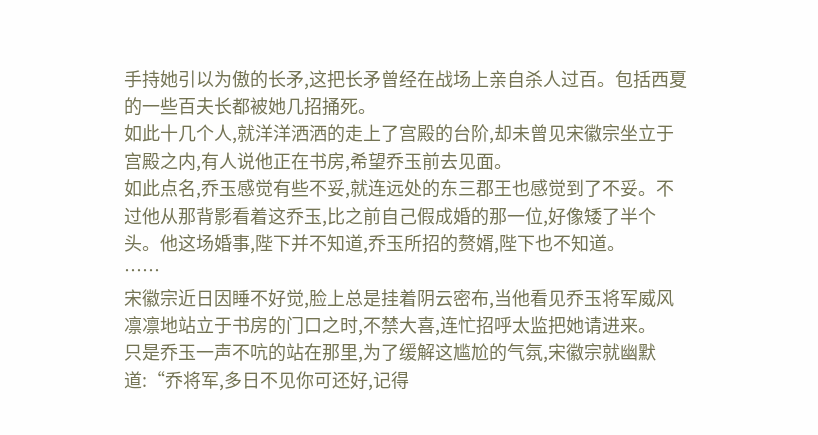手持她引以为傲的长矛,这把长矛曾经在战场上亲自杀人过百。包括西夏的一些百夫长都被她几招捅死。
如此十几个人,就洋洋洒洒的走上了宫殿的台阶,却未曾见宋徽宗坐立于宫殿之内,有人说他正在书房,希望乔玉前去见面。
如此点名,乔玉感觉有些不妥,就连远处的东三郡王也感觉到了不妥。不过他从那背影看着这乔玉,比之前自己假成婚的那一位,好像矮了半个头。他这场婚事,陛下并不知道,乔玉所招的赘婿,陛下也不知道。
……
宋徽宗近日因睡不好觉,脸上总是挂着阴云密布,当他看见乔玉将军威风凛凛地站立于书房的门口之时,不禁大喜,连忙招呼太监把她请进来。
只是乔玉一声不吭的站在那里,为了缓解这尴尬的气氛,宋徽宗就幽默道:“乔将军,多日不见你可还好,记得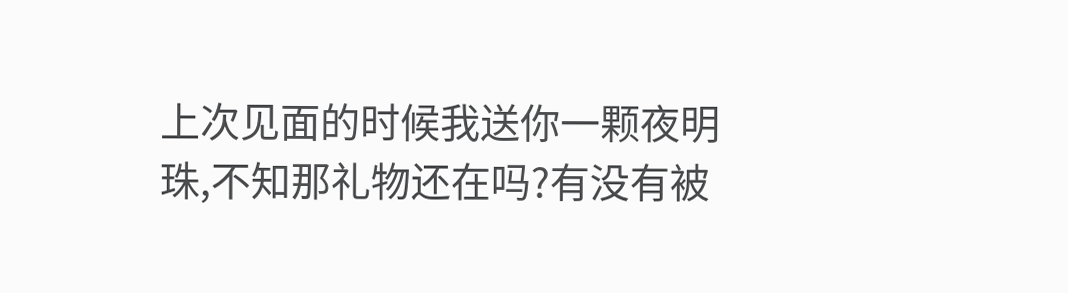上次见面的时候我送你一颗夜明珠,不知那礼物还在吗?有没有被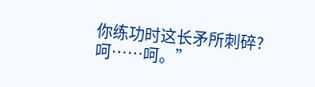你练功时这长矛所刺碎?呵……呵。”